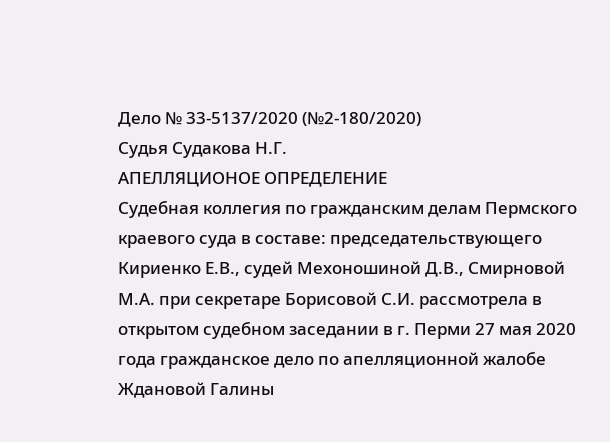Дело № 33-5137/2020 (№2-180/2020)
Судья Судакова Н.Г.
АПЕЛЛЯЦИОНОЕ ОПРЕДЕЛЕНИЕ
Судебная коллегия по гражданским делам Пермского краевого суда в составе: председательствующего Кириенко Е.В., судей Мехоношиной Д.В., Смирновой М.А. при секретаре Борисовой С.И. рассмотрела в открытом судебном заседании в г. Перми 27 мая 2020 года гражданское дело по апелляционной жалобе Ждановой Галины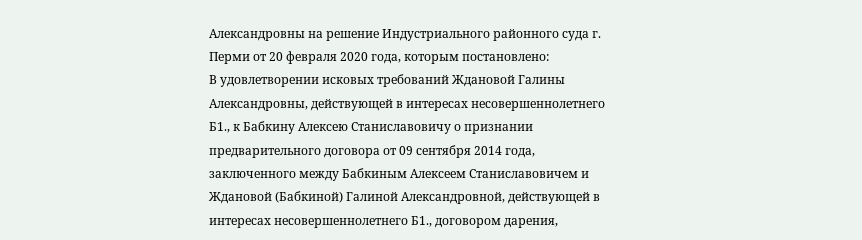Александровны на решение Индустриального районного суда г. Перми от 20 февраля 2020 года, которым постановлено:
В удовлетворении исковых требований Ждановой Галины Александровны, действующей в интересах несовершеннолетнего Б1., к Бабкину Алексею Станиславовичу о признании предварительного договора от 09 сентября 2014 года, заключенного между Бабкиным Алексеем Станиславовичем и Ждановой (Бабкиной) Галиной Александровной, действующей в интересах несовершеннолетнего Б1., договором дарения,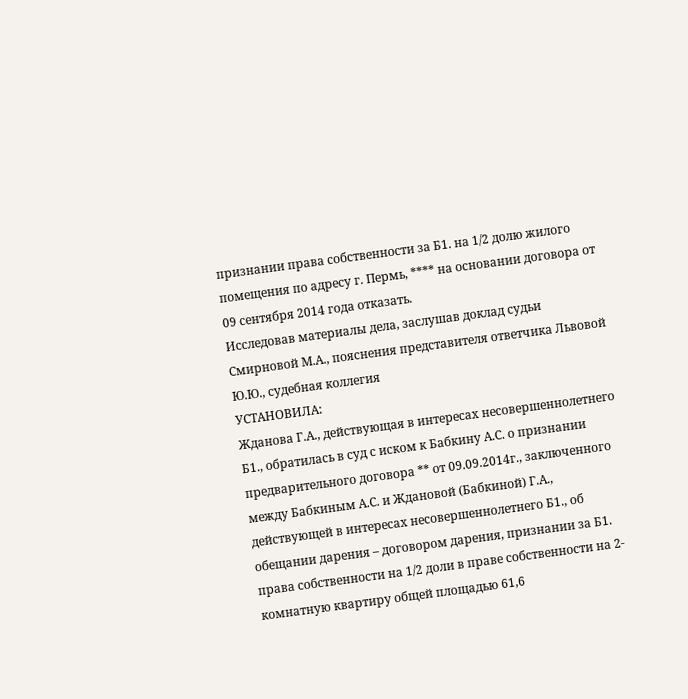признании права собственности за Б1. на 1/2 долю жилого помещения по адресу г. Пермь, **** на основании договора от 09 сентября 2014 года отказать.
Исследовав материалы дела, заслушав доклад судьи Смирновой М.А., пояснения представителя ответчика Львовой Ю.Ю., судебная коллегия
УСТАНОВИЛА:
Жданова Г.А., действующая в интересах несовершеннолетнего Б1., обратилась в суд с иском к Бабкину А.С. о признании предварительного договора ** от 09.09.2014г., заключенного между Бабкиным А.С. и Ждановой (Бабкиной) Г.А., действующей в интересах несовершеннолетнего Б1., об обещании дарения – договором дарения, признании за Б1. права собственности на 1/2 доли в праве собственности на 2-комнатную квартиру общей площадью 61,6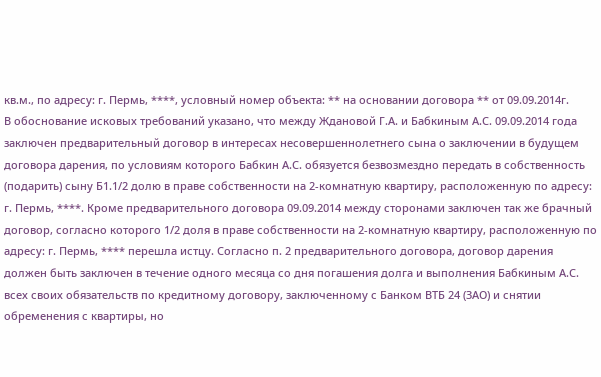кв.м., по адресу: г. Пермь, ****, условный номер объекта: ** на основании договора ** от 09.09.2014г.
В обоснование исковых требований указано, что между Ждановой Г.А. и Бабкиным А.С. 09.09.2014 года заключен предварительный договор в интересах несовершеннолетнего сына о заключении в будущем договора дарения, по условиям которого Бабкин А.С. обязуется безвозмездно передать в собственность (подарить) сыну Б1.1/2 долю в праве собственности на 2-комнатную квартиру, расположенную по адресу: г. Пермь, ****. Кроме предварительного договора 09.09.2014 между сторонами заключен так же брачный договор, согласно которого 1/2 доля в праве собственности на 2-комнатную квартиру, расположенную по адресу: г. Пермь, **** перешла истцу. Согласно п. 2 предварительного договора, договор дарения должен быть заключен в течение одного месяца со дня погашения долга и выполнения Бабкиным А.С. всех своих обязательств по кредитному договору, заключенному с Банком ВТБ 24 (ЗАО) и снятии обременения с квартиры, но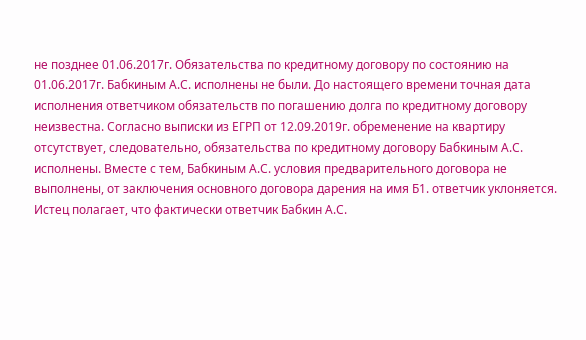не позднее 01.06.2017г. Обязательства по кредитному договору по состоянию на 01.06.2017г. Бабкиным А.С. исполнены не были. До настоящего времени точная дата исполнения ответчиком обязательств по погашению долга по кредитному договору неизвестна. Согласно выписки из ЕГРП от 12.09.2019г. обременение на квартиру отсутствует, следовательно, обязательства по кредитному договору Бабкиным А.С. исполнены. Вместе с тем, Бабкиным А.С. условия предварительного договора не выполнены, от заключения основного договора дарения на имя Б1. ответчик уклоняется. Истец полагает, что фактически ответчик Бабкин А.С.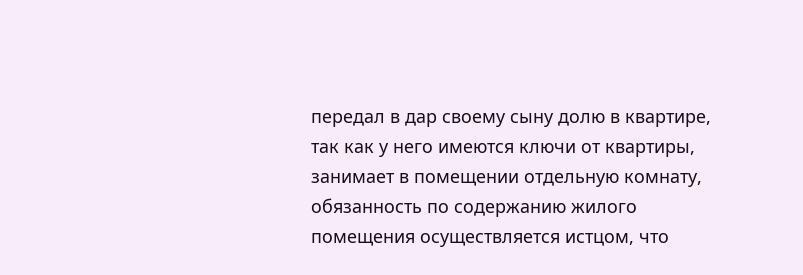передал в дар своему сыну долю в квартире, так как у него имеются ключи от квартиры, занимает в помещении отдельную комнату, обязанность по содержанию жилого помещения осуществляется истцом, что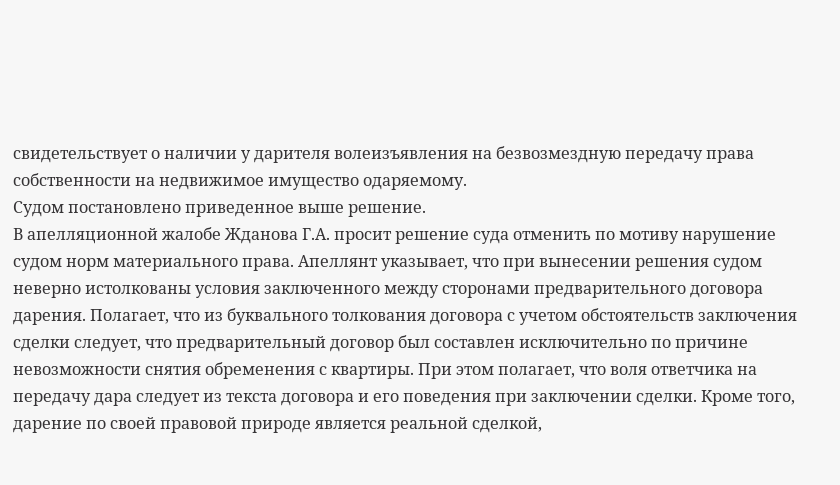свидетельствует о наличии у дарителя волеизъявления на безвозмездную передачу права собственности на недвижимое имущество одаряемому.
Судом постановлено приведенное выше решение.
В апелляционной жалобе Жданова Г.А. просит решение суда отменить по мотиву нарушение судом норм материального права. Апеллянт указывает, что при вынесении решения судом неверно истолкованы условия заключенного между сторонами предварительного договора дарения. Полагает, что из буквального толкования договора с учетом обстоятельств заключения сделки следует, что предварительный договор был составлен исключительно по причине невозможности снятия обременения с квартиры. При этом полагает, что воля ответчика на передачу дара следует из текста договора и его поведения при заключении сделки. Кроме того, дарение по своей правовой природе является реальной сделкой,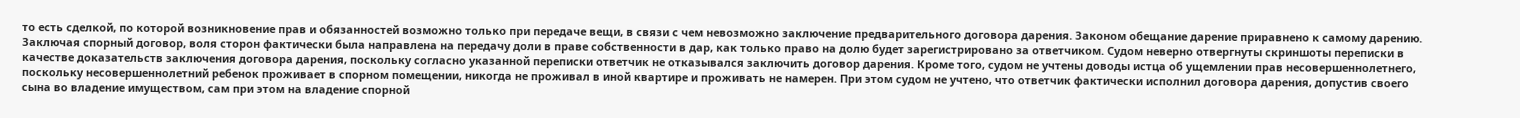то есть сделкой, по которой возникновение прав и обязанностей возможно только при передаче вещи, в связи с чем невозможно заключение предварительного договора дарения. Законом обещание дарение приравнено к самому дарению. Заключая спорный договор, воля сторон фактически была направлена на передачу доли в праве собственности в дар, как только право на долю будет зарегистрировано за ответчиком. Судом неверно отвергнуты скриншоты переписки в качестве доказательств заключения договора дарения, поскольку согласно указанной переписки ответчик не отказывался заключить договор дарения. Кроме того, судом не учтены доводы истца об ущемлении прав несовершеннолетнего, поскольку несовершеннолетний ребенок проживает в спорном помещении, никогда не проживал в иной квартире и проживать не намерен. При этом судом не учтено, что ответчик фактически исполнил договора дарения, допустив своего сына во владение имуществом, сам при этом на владение спорной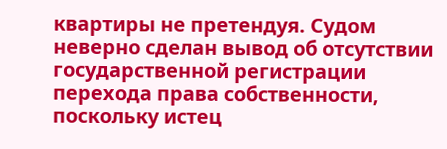квартиры не претендуя. Судом неверно сделан вывод об отсутствии государственной регистрации перехода права собственности, поскольку истец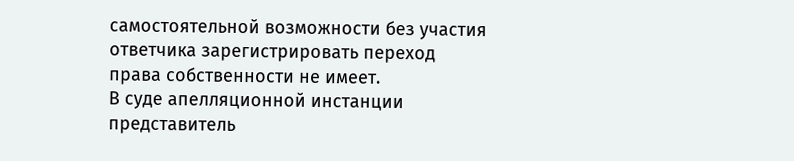самостоятельной возможности без участия ответчика зарегистрировать переход права собственности не имеет.
В суде апелляционной инстанции представитель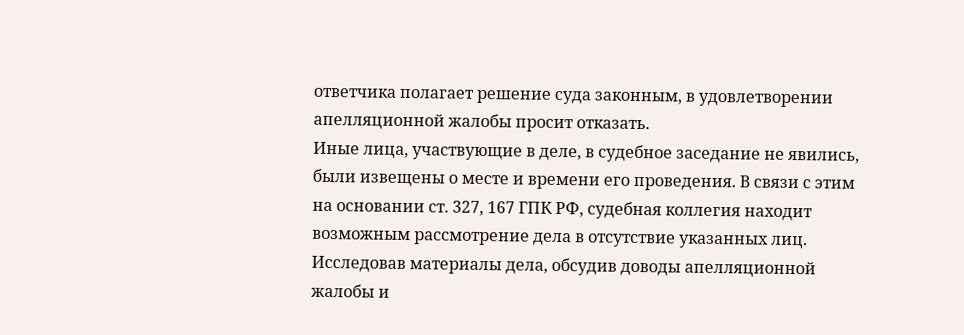ответчика полагает решение суда законным, в удовлетворении апелляционной жалобы просит отказать.
Иные лица, участвующие в деле, в судебное заседание не явились, были извещены о месте и времени его проведения. В связи с этим на основании ст. 327, 167 ГПК РФ, судебная коллегия находит возможным рассмотрение дела в отсутствие указанных лиц.
Исследовав материалы дела, обсудив доводы апелляционной жалобы и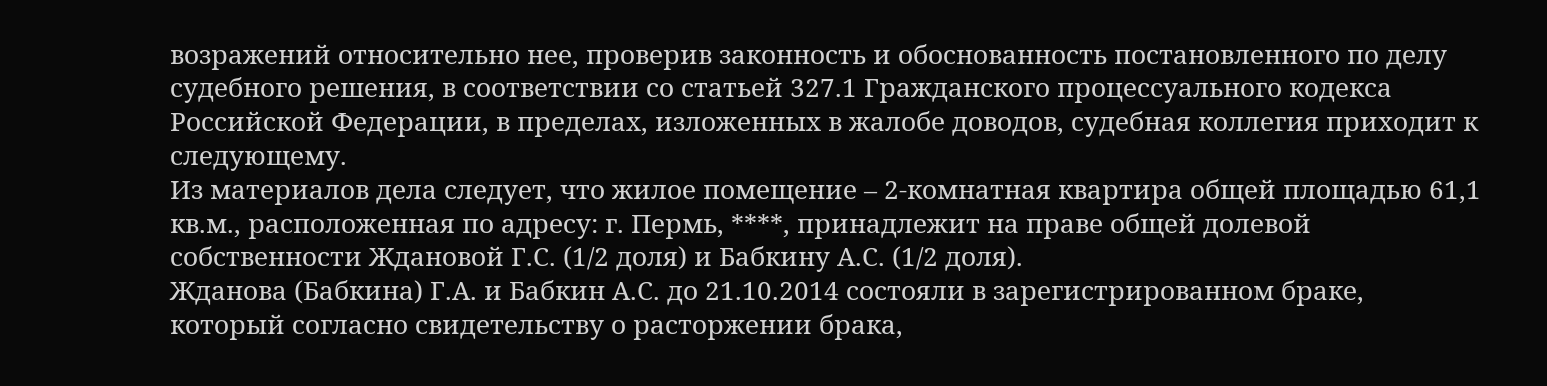возражений относительно нее, проверив законность и обоснованность постановленного по делу судебного решения, в соответствии со статьей 327.1 Гражданского процессуального кодекса Российской Федерации, в пределах, изложенных в жалобе доводов, судебная коллегия приходит к следующему.
Из материалов дела следует, что жилое помещение – 2-комнатная квартира общей площадью 61,1 кв.м., расположенная по адресу: г. Пермь, ****, принадлежит на праве общей долевой собственности Ждановой Г.С. (1/2 доля) и Бабкину А.С. (1/2 доля).
Жданова (Бабкина) Г.А. и Бабкин А.С. до 21.10.2014 состояли в зарегистрированном браке, который согласно свидетельству о расторжении брака,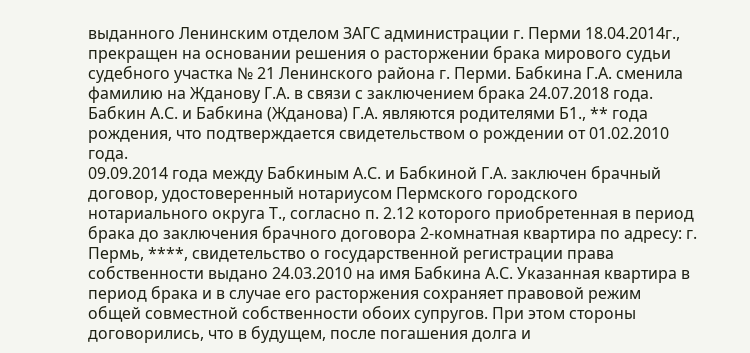выданного Ленинским отделом ЗАГС администрации г. Перми 18.04.2014г., прекращен на основании решения о расторжении брака мирового судьи судебного участка № 21 Ленинского района г. Перми. Бабкина Г.А. сменила фамилию на Жданову Г.А. в связи с заключением брака 24.07.2018 года.
Бабкин А.С. и Бабкина (Жданова) Г.А. являются родителями Б1., ** года рождения, что подтверждается свидетельством о рождении от 01.02.2010 года.
09.09.2014 года между Бабкиным А.С. и Бабкиной Г.А. заключен брачный договор, удостоверенный нотариусом Пермского городского нотариального округа Т., согласно п. 2.12 которого приобретенная в период брака до заключения брачного договора 2-комнатная квартира по адресу: г. Пермь, ****, свидетельство о государственной регистрации права собственности выдано 24.03.2010 на имя Бабкина А.С. Указанная квартира в период брака и в случае его расторжения сохраняет правовой режим общей совместной собственности обоих супругов. При этом стороны договорились, что в будущем, после погашения долга и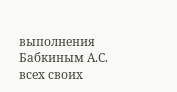выполнения Бабкиным А.С. всех своих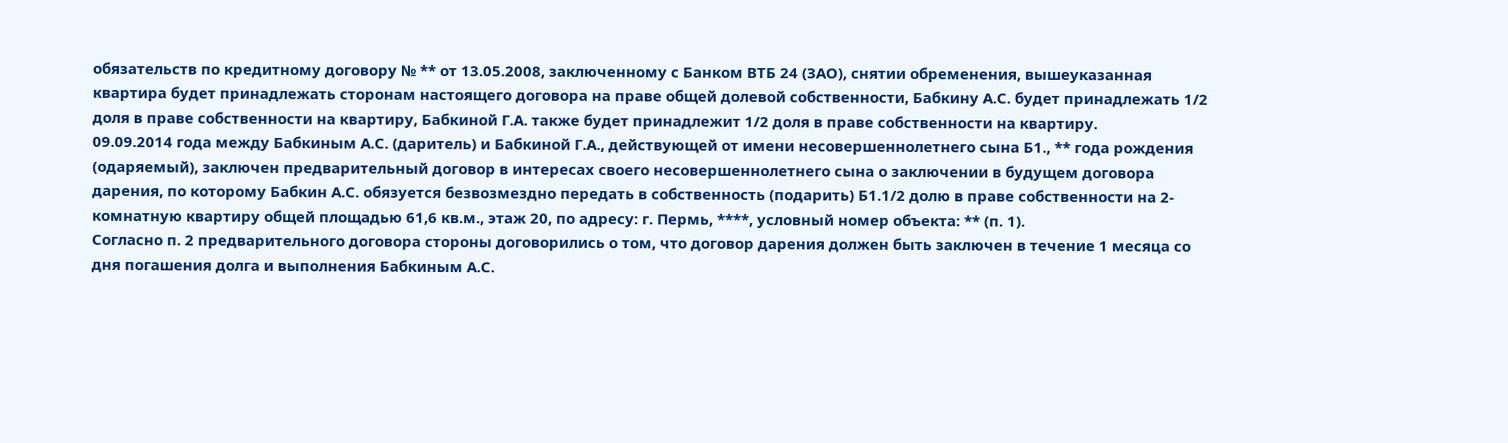обязательств по кредитному договору № ** от 13.05.2008, заключенному с Банком ВТБ 24 (ЗАО), снятии обременения, вышеуказанная квартира будет принадлежать сторонам настоящего договора на праве общей долевой собственности, Бабкину А.С. будет принадлежать 1/2 доля в праве собственности на квартиру, Бабкиной Г.А. также будет принадлежит 1/2 доля в праве собственности на квартиру.
09.09.2014 года между Бабкиным А.С. (даритель) и Бабкиной Г.А., действующей от имени несовершеннолетнего сына Б1., ** года рождения (одаряемый), заключен предварительный договор в интересах своего несовершеннолетнего сына о заключении в будущем договора дарения, по которому Бабкин А.С. обязуется безвозмездно передать в собственность (подарить) Б1.1/2 долю в праве собственности на 2-комнатную квартиру общей площадью 61,6 кв.м., этаж 20, по адресу: г. Пермь, ****, условный номер объекта: ** (п. 1).
Согласно п. 2 предварительного договора стороны договорились о том, что договор дарения должен быть заключен в течение 1 месяца со дня погашения долга и выполнения Бабкиным А.С.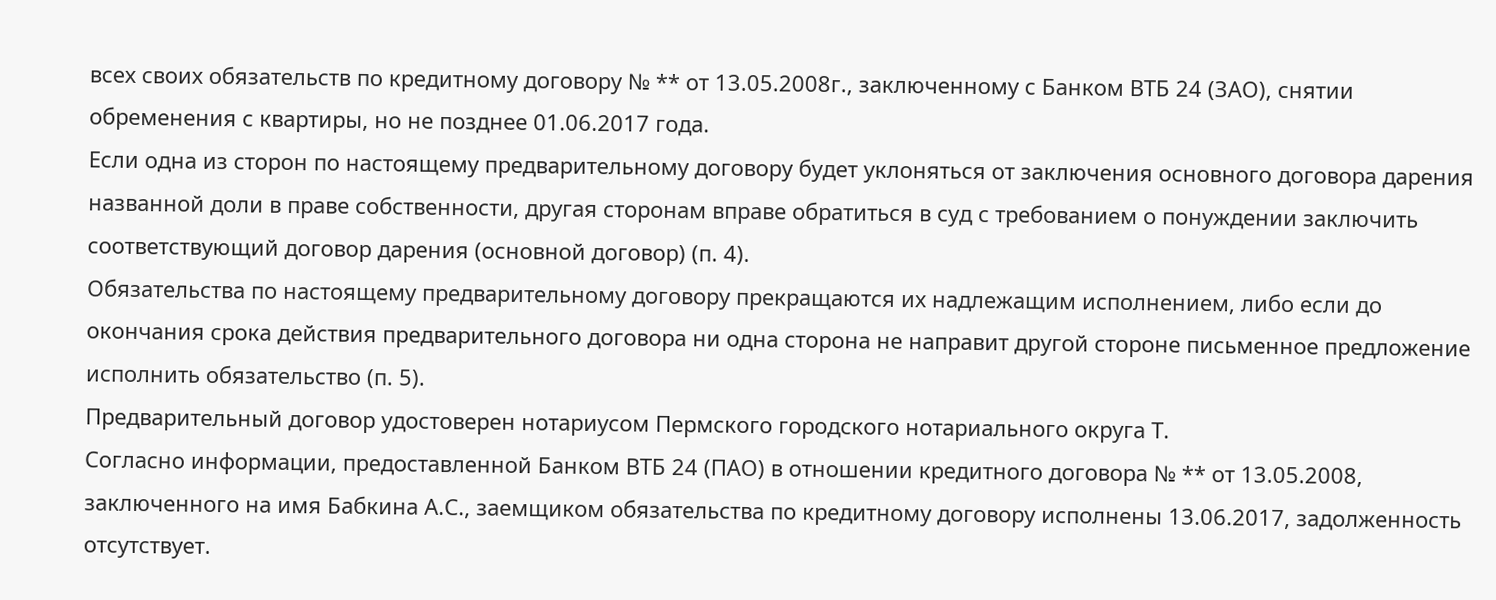всех своих обязательств по кредитному договору № ** от 13.05.2008г., заключенному с Банком ВТБ 24 (ЗАО), снятии обременения с квартиры, но не позднее 01.06.2017 года.
Если одна из сторон по настоящему предварительному договору будет уклоняться от заключения основного договора дарения названной доли в праве собственности, другая сторонам вправе обратиться в суд с требованием о понуждении заключить соответствующий договор дарения (основной договор) (п. 4).
Обязательства по настоящему предварительному договору прекращаются их надлежащим исполнением, либо если до окончания срока действия предварительного договора ни одна сторона не направит другой стороне письменное предложение исполнить обязательство (п. 5).
Предварительный договор удостоверен нотариусом Пермского городского нотариального округа Т.
Согласно информации, предоставленной Банком ВТБ 24 (ПАО) в отношении кредитного договора № ** от 13.05.2008, заключенного на имя Бабкина А.С., заемщиком обязательства по кредитному договору исполнены 13.06.2017, задолженность отсутствует.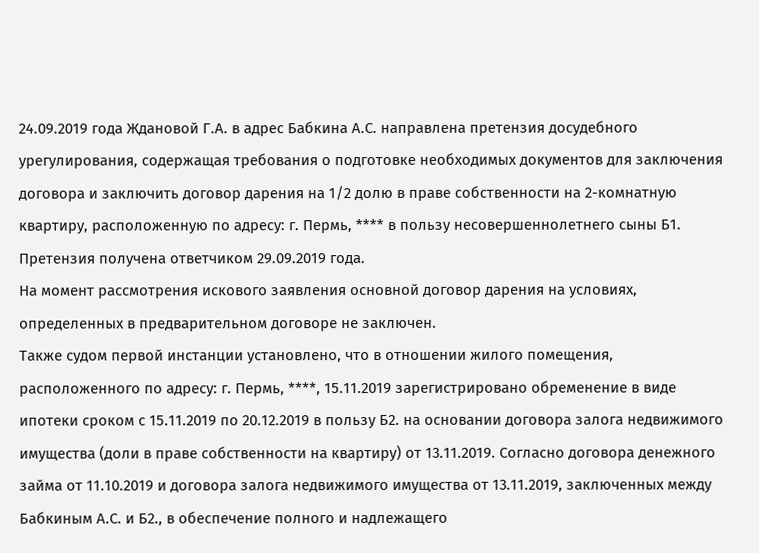24.09.2019 года Ждановой Г.А. в адрес Бабкина А.С. направлена претензия досудебного урегулирования, содержащая требования о подготовке необходимых документов для заключения договора и заключить договор дарения на 1/2 долю в праве собственности на 2-комнатную квартиру, расположенную по адресу: г. Пермь, **** в пользу несовершеннолетнего сыны Б1. Претензия получена ответчиком 29.09.2019 года.
На момент рассмотрения искового заявления основной договор дарения на условиях, определенных в предварительном договоре не заключен.
Также судом первой инстанции установлено, что в отношении жилого помещения, расположенного по адресу: г. Пермь, ****, 15.11.2019 зарегистрировано обременение в виде ипотеки сроком с 15.11.2019 по 20.12.2019 в пользу Б2. на основании договора залога недвижимого имущества (доли в праве собственности на квартиру) от 13.11.2019. Согласно договора денежного займа от 11.10.2019 и договора залога недвижимого имущества от 13.11.2019, заключенных между Бабкиным А.С. и Б2., в обеспечение полного и надлежащего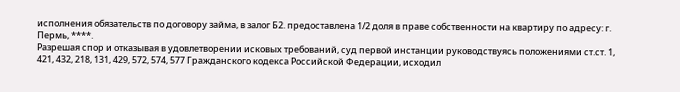исполнения обязательств по договору займа, в залог Б2. предоставлена 1/2 доля в праве собственности на квартиру по адресу: г. Пермь, ****.
Разрешая спор и отказывая в удовлетворении исковых требований, суд первой инстанции руководствуясь положениями ст.ст. 1, 421, 432, 218, 131, 429, 572, 574, 577 Гражданского кодекса Российской Федерации, исходил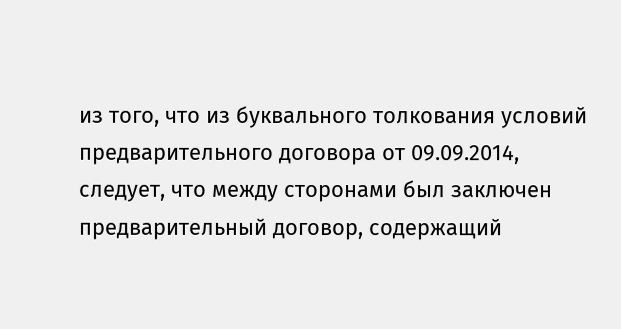из того, что из буквального толкования условий предварительного договора от 09.09.2014, следует, что между сторонами был заключен предварительный договор, содержащий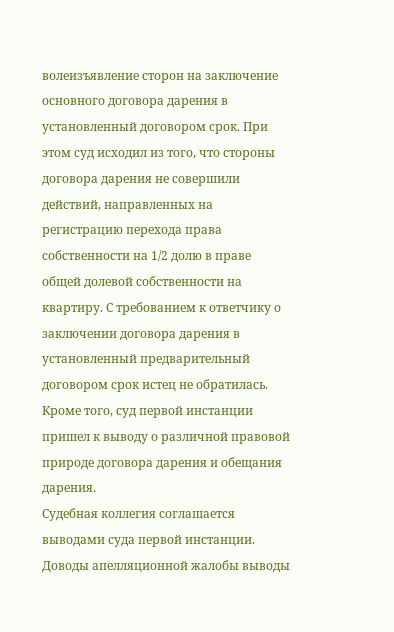волеизъявление сторон на заключение основного договора дарения в установленный договором срок. При этом суд исходил из того, что стороны договора дарения не совершили действий, направленных на регистрацию перехода права собственности на 1/2 долю в праве общей долевой собственности на квартиру. С требованием к ответчику о заключении договора дарения в установленный предварительный договором срок истец не обратилась. Кроме того, суд первой инстанции пришел к выводу о различной правовой природе договора дарения и обещания дарения.
Судебная коллегия соглашается выводами суда первой инстанции.
Доводы апелляционной жалобы выводы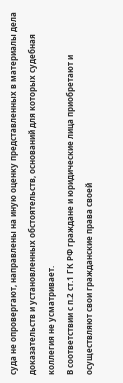суда не опровергают, направлены на иную оценку представленных в материалы дела доказательств и установленных обстоятельств, оснований для которых судебная коллегия не усматривает.
В соответствии с п.2 ст.1 ГК РФ граждане и юридические лица приобретают и осуществляют свои гражданские права своей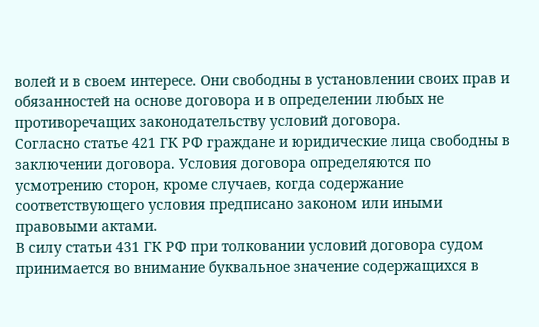волей и в своем интересе. Они свободны в установлении своих прав и обязанностей на основе договора и в определении любых не противоречащих законодательству условий договора.
Согласно статье 421 ГК РФ граждане и юридические лица свободны в заключении договора. Условия договора определяются по усмотрению сторон, кроме случаев, когда содержание соответствующего условия предписано законом или иными правовыми актами.
В силу статьи 431 ГК РФ при толковании условий договора судом принимается во внимание буквальное значение содержащихся в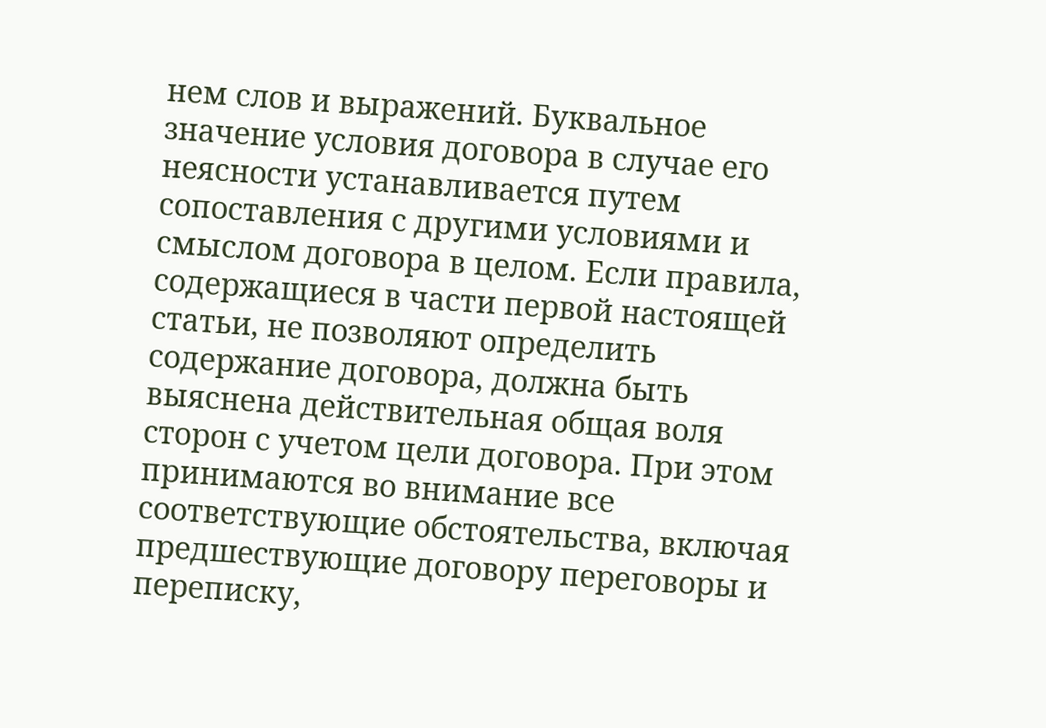нем слов и выражений. Буквальное значение условия договора в случае его неясности устанавливается путем сопоставления с другими условиями и смыслом договора в целом. Если правила, содержащиеся в части первой настоящей статьи, не позволяют определить содержание договора, должна быть выяснена действительная общая воля сторон с учетом цели договора. При этом принимаются во внимание все соответствующие обстоятельства, включая предшествующие договору переговоры и переписку,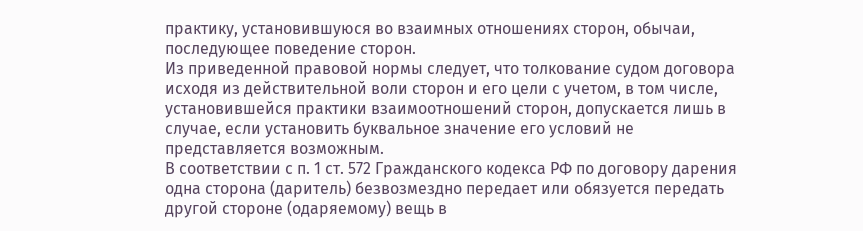практику, установившуюся во взаимных отношениях сторон, обычаи, последующее поведение сторон.
Из приведенной правовой нормы следует, что толкование судом договора исходя из действительной воли сторон и его цели с учетом, в том числе, установившейся практики взаимоотношений сторон, допускается лишь в случае, если установить буквальное значение его условий не представляется возможным.
В соответствии с п. 1 ст. 572 Гражданского кодекса РФ по договору дарения одна сторона (даритель) безвозмездно передает или обязуется передать другой стороне (одаряемому) вещь в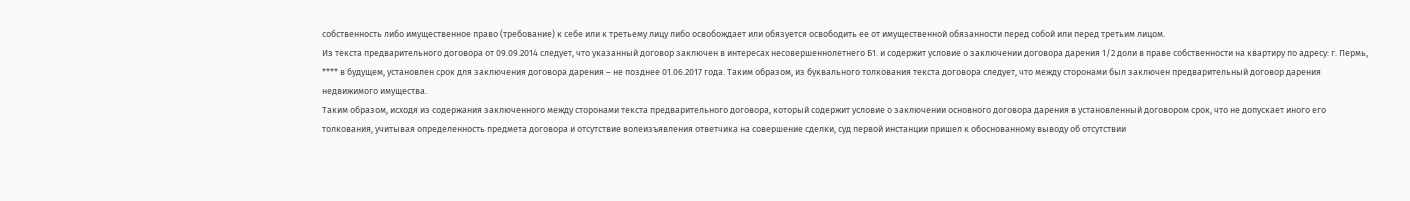собственность либо имущественное право (требование) к себе или к третьему лицу либо освобождает или обязуется освободить ее от имущественной обязанности перед собой или перед третьим лицом.
Из текста предварительного договора от 09.09.2014 следует, что указанный договор заключен в интересах несовершеннолетнего Б1. и содержит условие о заключении договора дарения 1/2 доли в праве собственности на квартиру по адресу: г. Пермь, **** в будущем, установлен срок для заключения договора дарения – не позднее 01.06.2017 года. Таким образом, из буквального толкования текста договора следует, что между сторонами был заключен предварительный договор дарения недвижимого имущества.
Таким образом, исходя из содержания заключенного между сторонами текста предварительного договора, который содержит условие о заключении основного договора дарения в установленный договором срок, что не допускает иного его толкования, учитывая определенность предмета договора и отсутствие волеизъявления ответчика на совершение сделки, суд первой инстанции пришел к обоснованному выводу об отсутствии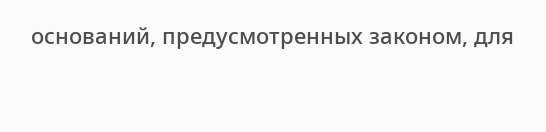оснований, предусмотренных законом, для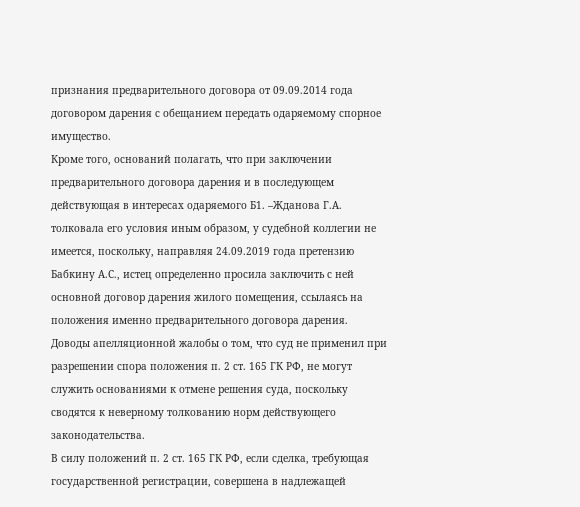признания предварительного договора от 09.09.2014 года договором дарения с обещанием передать одаряемому спорное имущество.
Кроме того, оснований полагать, что при заключении предварительного договора дарения и в последующем действующая в интересах одаряемого Б1. –Жданова Г.А. толковала его условия иным образом, у судебной коллегии не имеется, поскольку, направляя 24.09.2019 года претензию Бабкину А.С., истец определенно просила заключить с ней основной договор дарения жилого помещения, ссылаясь на положения именно предварительного договора дарения.
Доводы апелляционной жалобы о том, что суд не применил при разрешении спора положения п. 2 ст. 165 ГК РФ, не могут служить основаниями к отмене решения суда, поскольку сводятся к неверному толкованию норм действующего законодательства.
В силу положений п. 2 ст. 165 ГК РФ, если сделка, требующая государственной регистрации, совершена в надлежащей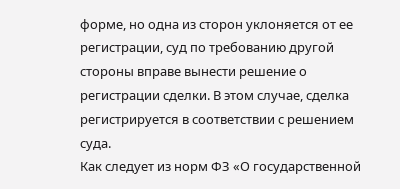форме, но одна из сторон уклоняется от ее регистрации, суд по требованию другой стороны вправе вынести решение о регистрации сделки. В этом случае, сделка регистрируется в соответствии с решением суда.
Как следует из норм ФЗ «О государственной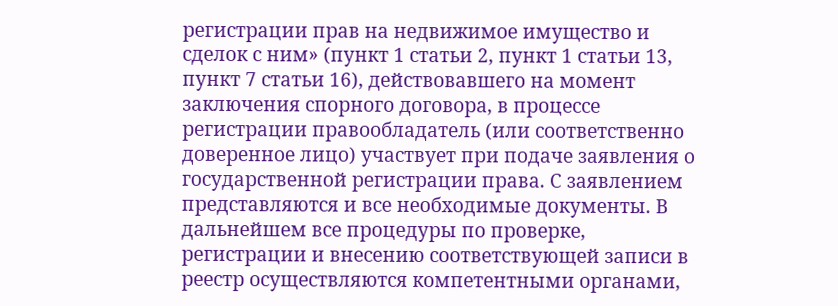регистрации прав на недвижимое имущество и сделок с ним» (пункт 1 статьи 2, пункт 1 статьи 13, пункт 7 статьи 16), действовавшего на момент заключения спорного договора, в процессе регистрации правообладатель (или соответственно доверенное лицо) участвует при подаче заявления о государственной регистрации права. С заявлением представляются и все необходимые документы. В дальнейшем все процедуры по проверке, регистрации и внесению соответствующей записи в реестр осуществляются компетентными органами,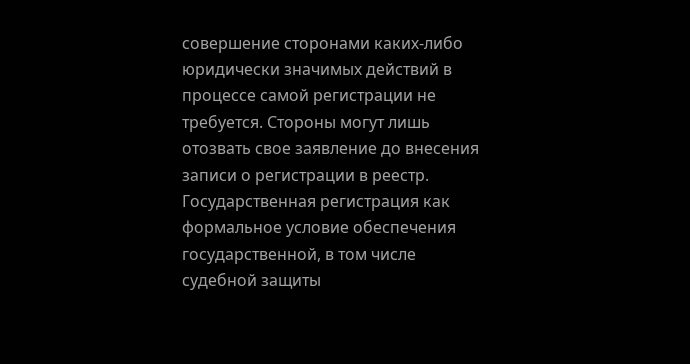совершение сторонами каких-либо юридически значимых действий в процессе самой регистрации не требуется. Стороны могут лишь отозвать свое заявление до внесения записи о регистрации в реестр.
Государственная регистрация как формальное условие обеспечения государственной, в том числе судебной защиты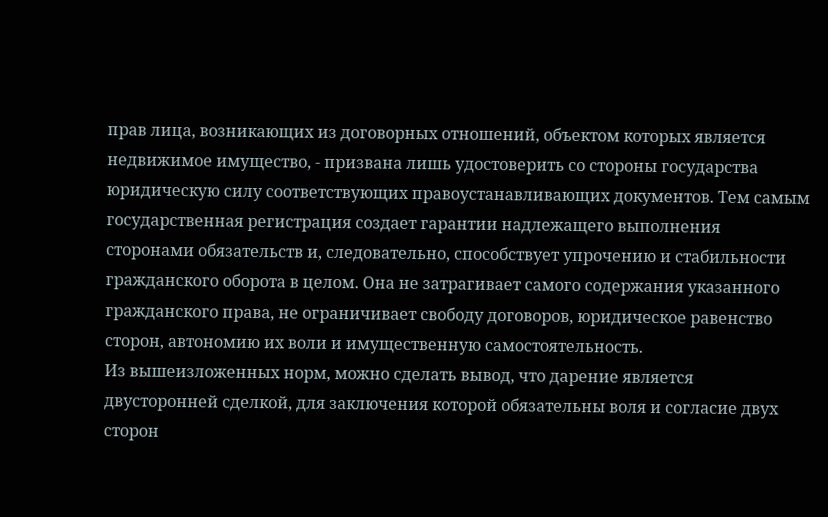прав лица, возникающих из договорных отношений, объектом которых является недвижимое имущество, - призвана лишь удостоверить со стороны государства юридическую силу соответствующих правоустанавливающих документов. Тем самым государственная регистрация создает гарантии надлежащего выполнения сторонами обязательств и, следовательно, способствует упрочению и стабильности гражданского оборота в целом. Она не затрагивает самого содержания указанного гражданского права, не ограничивает свободу договоров, юридическое равенство сторон, автономию их воли и имущественную самостоятельность.
Из вышеизложенных норм, можно сделать вывод, что дарение является двусторонней сделкой, для заключения которой обязательны воля и согласие двух сторон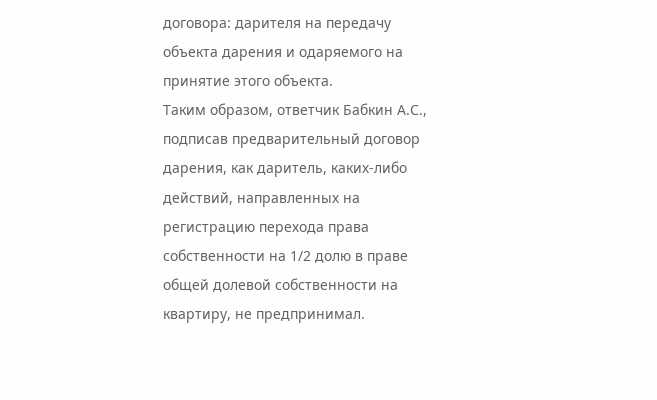договора: дарителя на передачу объекта дарения и одаряемого на принятие этого объекта.
Таким образом, ответчик Бабкин А.С., подписав предварительный договор дарения, как даритель, каких-либо действий, направленных на регистрацию перехода права собственности на 1/2 долю в праве общей долевой собственности на квартиру, не предпринимал.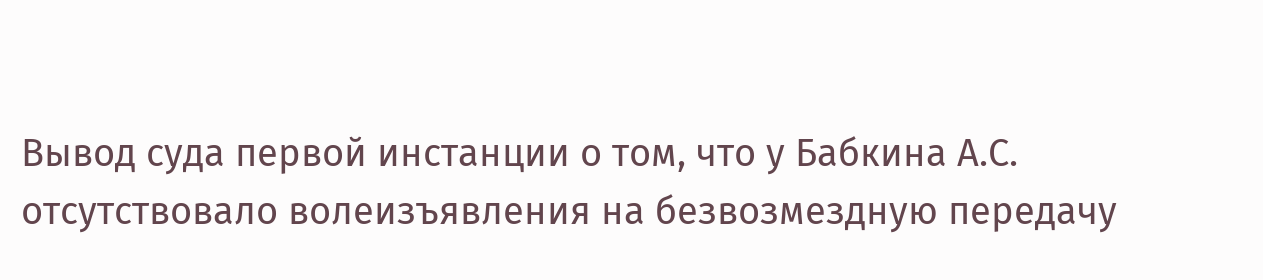Вывод суда первой инстанции о том, что у Бабкина А.С. отсутствовало волеизъявления на безвозмездную передачу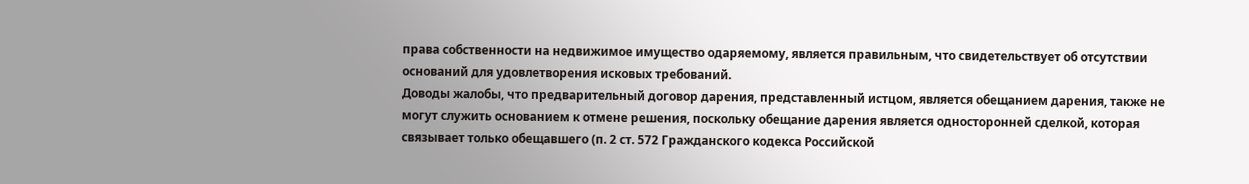права собственности на недвижимое имущество одаряемому, является правильным, что свидетельствует об отсутствии оснований для удовлетворения исковых требований.
Доводы жалобы, что предварительный договор дарения, представленный истцом, является обещанием дарения, также не могут служить основанием к отмене решения, поскольку обещание дарения является односторонней сделкой, которая связывает только обещавшего (п. 2 ст. 572 Гражданского кодекса Российской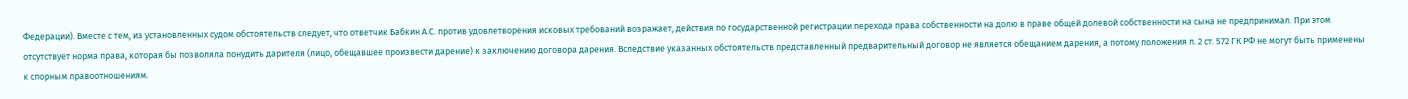Федерации). Вместе с тем, из установленных судом обстоятельств следует, что ответчик Бабкин А.С. против удовлетворения исковых требований возражает, действия по государственной регистрации перехода права собственности на долю в праве общей долевой собственности на сына не предпринимал. При этом отсутствует норма права, которая бы позволяла понудить дарителя (лицо, обещавшее произвести дарение) к заключению договора дарения. Вследствие указанных обстоятельств представленный предварительный договор не является обещанием дарения, а потому положения п. 2 ст. 572 ГК РФ не могут быть применены к спорным правоотношениям.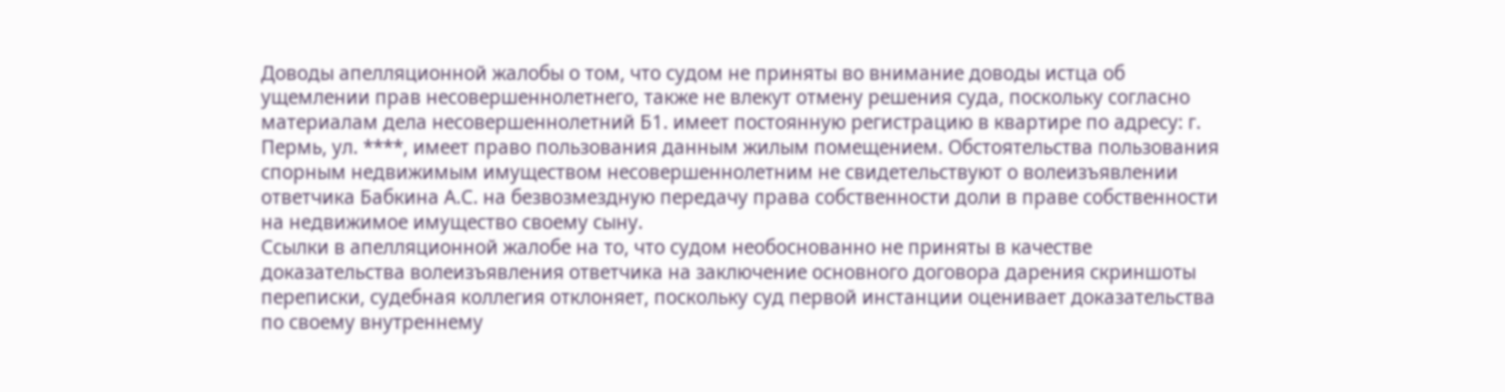Доводы апелляционной жалобы о том, что судом не приняты во внимание доводы истца об ущемлении прав несовершеннолетнего, также не влекут отмену решения суда, поскольку согласно материалам дела несовершеннолетний Б1. имеет постоянную регистрацию в квартире по адресу: г. Пермь, ул. ****, имеет право пользования данным жилым помещением. Обстоятельства пользования спорным недвижимым имуществом несовершеннолетним не свидетельствуют о волеизъявлении ответчика Бабкина А.С. на безвозмездную передачу права собственности доли в праве собственности на недвижимое имущество своему сыну.
Ссылки в апелляционной жалобе на то, что судом необоснованно не приняты в качестве доказательства волеизъявления ответчика на заключение основного договора дарения скриншоты переписки, судебная коллегия отклоняет, поскольку суд первой инстанции оценивает доказательства по своему внутреннему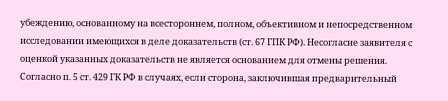убеждению, основанному на всестороннем, полном, объективном и непосредственном исследовании имеющихся в деле доказательств (ст. 67 ГПК РФ). Несогласие заявителя с оценкой указанных доказательств не является основанием для отмены решения.
Согласно п. 5 ст. 429 ГК РФ в случаях, если сторона, заключившая предварительный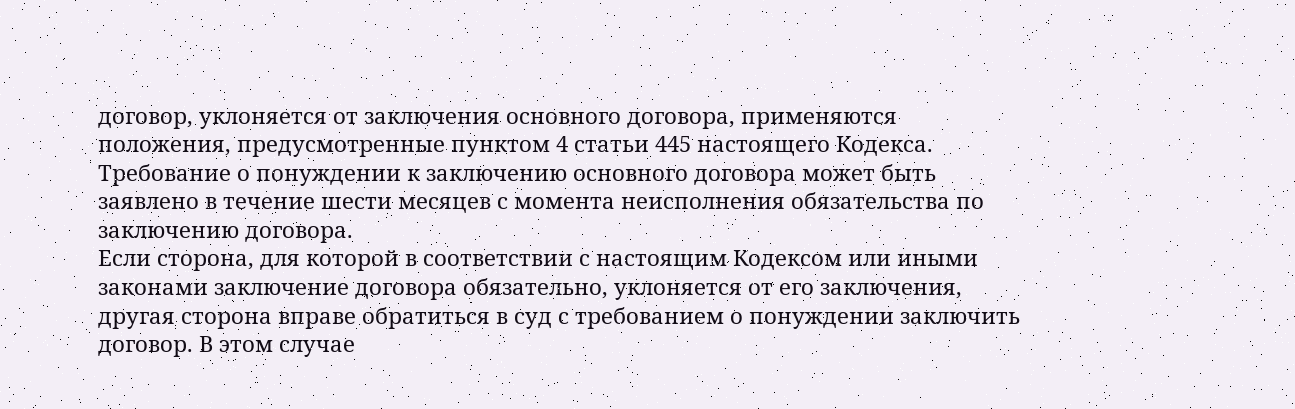договор, уклоняется от заключения основного договора, применяются положения, предусмотренные пунктом 4 статьи 445 настоящего Кодекса. Требование о понуждении к заключению основного договора может быть заявлено в течение шести месяцев с момента неисполнения обязательства по заключению договора.
Если сторона, для которой в соответствии с настоящим Кодексом или иными законами заключение договора обязательно, уклоняется от его заключения, другая сторона вправе обратиться в суд с требованием о понуждении заключить договор. В этом случае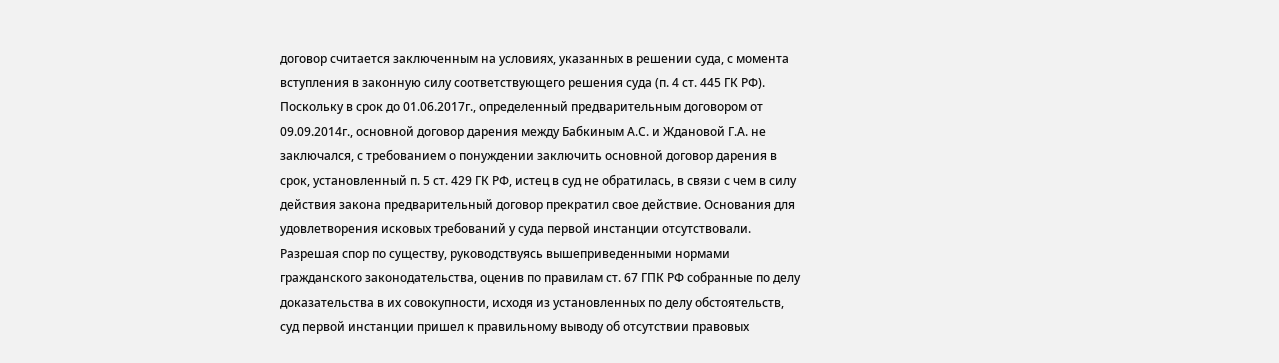договор считается заключенным на условиях, указанных в решении суда, с момента вступления в законную силу соответствующего решения суда (п. 4 ст. 445 ГК РФ).
Поскольку в срок до 01.06.2017г., определенный предварительным договором от 09.09.2014г., основной договор дарения между Бабкиным А.С. и Ждановой Г.А. не заключался, с требованием о понуждении заключить основной договор дарения в срок, установленный п. 5 ст. 429 ГК РФ, истец в суд не обратилась, в связи с чем в силу действия закона предварительный договор прекратил свое действие. Основания для удовлетворения исковых требований у суда первой инстанции отсутствовали.
Разрешая спор по существу, руководствуясь вышеприведенными нормами гражданского законодательства, оценив по правилам ст. 67 ГПК РФ собранные по делу доказательства в их совокупности, исходя из установленных по делу обстоятельств, суд первой инстанции пришел к правильному выводу об отсутствии правовых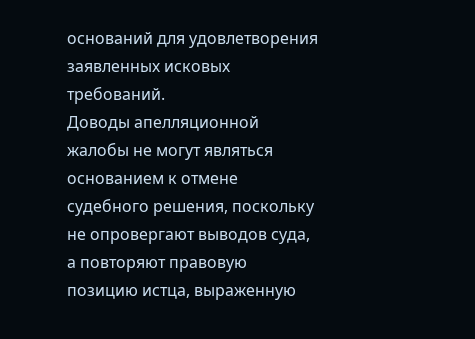оснований для удовлетворения заявленных исковых требований.
Доводы апелляционной жалобы не могут являться основанием к отмене судебного решения, поскольку не опровергают выводов суда, а повторяют правовую позицию истца, выраженную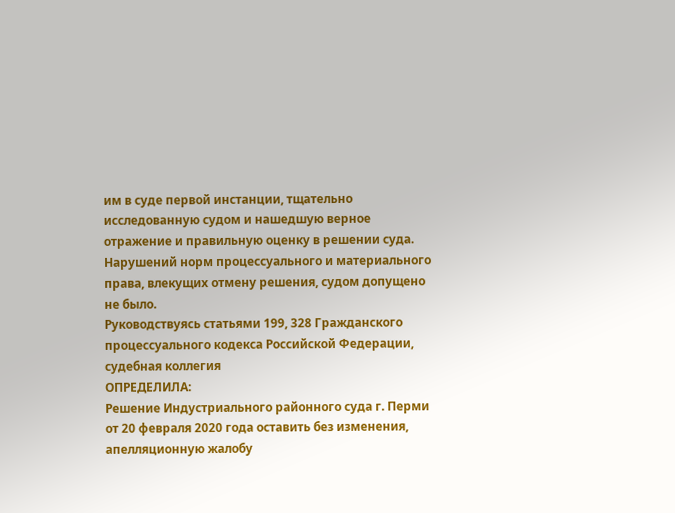им в суде первой инстанции, тщательно исследованную судом и нашедшую верное отражение и правильную оценку в решении суда.
Нарушений норм процессуального и материального права, влекущих отмену решения, судом допущено не было.
Руководствуясь статьями 199, 328 Гражданского процессуального кодекса Российской Федерации, судебная коллегия
ОПРЕДЕЛИЛА:
Решение Индустриального районного суда г. Перми от 20 февраля 2020 года оставить без изменения, апелляционную жалобу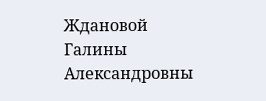Ждановой Галины Александровны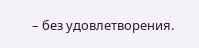– без удовлетворения.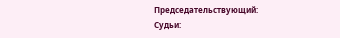Председательствующий:
Судьи: